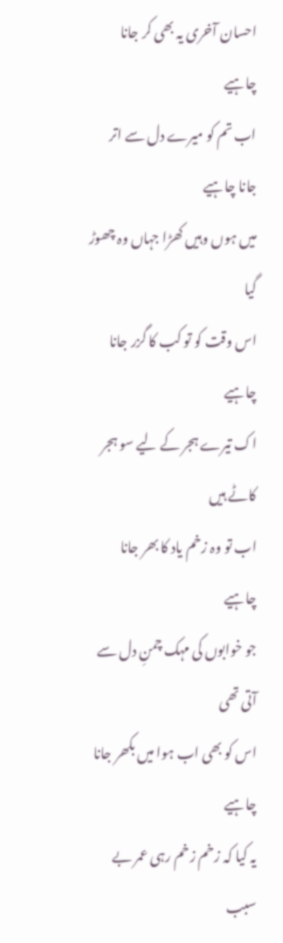احسان آخری یہ بھی کر جانا چاہیے
اب تم کو میرے دل سے اتر جانا چاہیے
میں ہوں وہیں کھڑا جہاں وہ چھوڑ گیا
اس وقت کو تو کب کا گزر جانا چاہیے
اک تیرے ہجر کے لیے سو ہجر کاٹے ہیں
اب تو وہ زخم یاد کا بھر جانا چاہیے
جو خوابوں کی مہک چمنِ دل سے آتی تھی
اس کو بھی اب ہوا میں بکھر جانا چاہیے
یہ کیا کہ زخم زخم رہی عمر بے سبب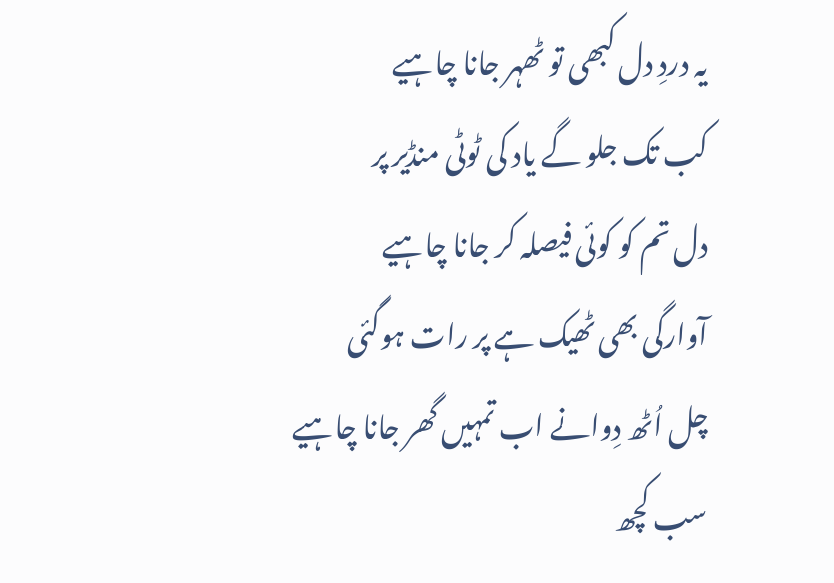یہ دردِ دل کبھی تو ٹھہر جانا چاہیے
کب تک جلو گے یاد کی ٹوٹی منڈیر پر
دل تم کو کوئی فیصلہ کر جانا چاہیے
آوارگی بھی ٹھیک ہے پر رات ہوگئی
چل اُٹھ دِوانے اب تمہیں گھر جانا چاہیے
سب کچھ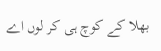بھلا کے کوچ ہی کر لوں اے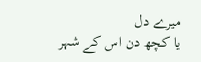میرے دل
یا کچھ دن اس کے شہر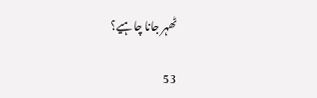ٹھہر جانا چاہیے؟

53